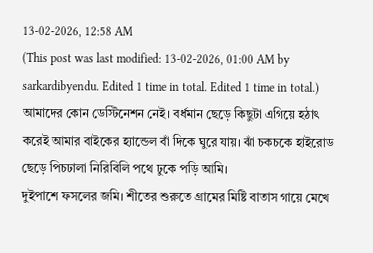13-02-2026, 12:58 AM
(This post was last modified: 13-02-2026, 01:00 AM by sarkardibyendu. Edited 1 time in total. Edited 1 time in total.)
আমাদের কোন ডেস্টিনেশন নেই। বর্ধমান ছেড়ে কিছুটা এগিয়ে হঠাৎ করেই আমার বাইকের হ্যান্ডেল বাঁ দিকে ঘুরে যায়। ঝাঁ চকচকে হাইরোড ছেড়ে পিচঢালা নিরিবিলি পথে ঢুকে পড়ি আমি।
দুইপাশে ফসলের জমি। শীতের শুরুতে গ্রামের মিষ্টি বাতাস গায়ে মেখে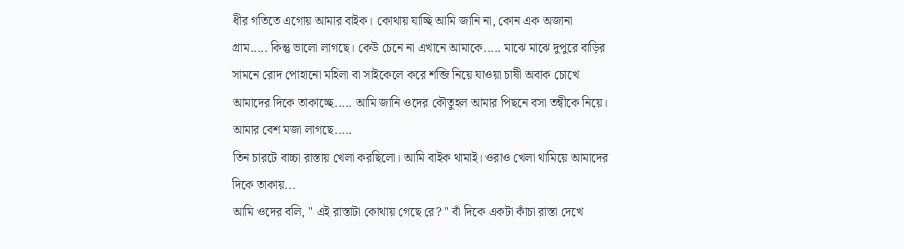ধীর গতিতে এগোয় আমার বাইক। কোথায় যাচ্ছি আমি জানি না, কোন এক অজানা গ্রাম..... কিন্তু ভালো লাগছে। কেউ চেনে না এখানে আমাকে..... মাঝে মাঝে দুপুরে বাড়ির সামনে রোদ পোহানো মহিলা বা সাইকেলে করে শব্জি নিয়ে যাওয়া চাষী অবাক চোখে আমাদের দিকে তাকাচ্ছে..... আমি জানি ওদের কৌতুহল আমার পিছনে বসা তন্বীকে নিয়ে। আমার বেশ মজা লাগছে.....
তিন চারটে বাচ্চা রাস্তায় খেলা করছিলো। আমি বাইক থামাই। ওরাও খেলা থামিয়ে আমাদের দিকে তাকায়...
আমি ওদের বলি, " এই রাস্তাটা কোথায় গেছে রে? " বাঁ দিকে একটা কাঁচা রাস্তা দেখে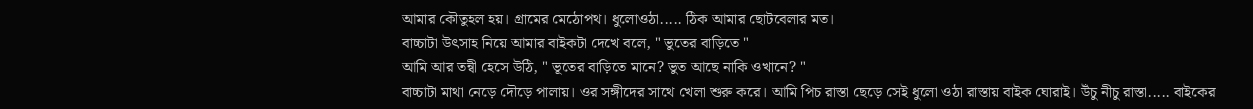আমার কৌতুহল হয়। গ্রামের মেঠোপথ। ধুলোওঠা..... ঠিক আমার ছোটবেলার মত।
বাচ্চাটা উৎসাহ নিয়ে আমার বাইকটা দেখে বলে, " ভুতের বাড়িতে "
আমি আর তন্বী হেসে উঠি, " ভূতের বাড়িতে মানে? ভুত আছে নাকি ওখানে? "
বাচ্চাটা মাথা নেড়ে দৌড়ে পালায়। ওর সঙ্গীদের সাথে খেলা শুরু করে। আমি পিচ রাস্তা ছেড়ে সেই ধুলো ওঠা রাস্তায় বাইক ঘোরাই। উঁচু নীচু রাস্তা..... বাইকের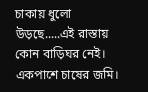চাকায় ধুলো উড়ছে.....এই রাস্তায় কোন বাড়িঘর নেই। একপাশে চাষের জমি।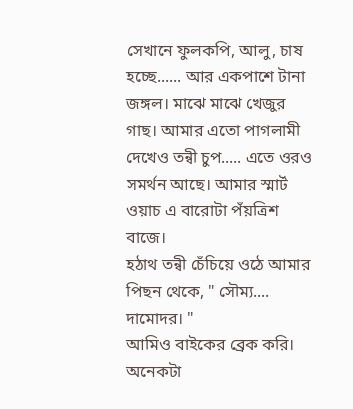সেখানে ফুলকপি, আলু, চাষ হচ্ছে...... আর একপাশে টানা জঙ্গল। মাঝে মাঝে খেজুর গাছ। আমার এতো পাগলামী দেখেও তন্বী চুপ..... এতে ওরও সমর্থন আছে। আমার স্মার্ট ওয়াচ এ বারোটা পঁয়ত্রিশ বাজে।
হঠাথ তন্বী চেঁচিয়ে ওঠে আমার পিছন থেকে, " সৌম্য.... দামোদর। "
আমিও বাইকের ব্রেক করি। অনেকটা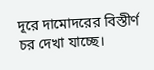দূরে দামোদরের বিস্তীর্ণ চর দেখা যাচ্ছে।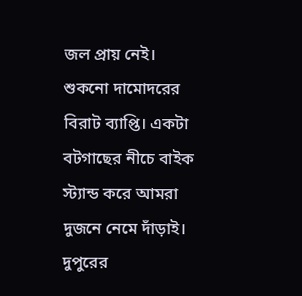জল প্রায় নেই। শুকনো দামোদরের বিরাট ব্যাপ্তি। একটা বটগাছের নীচে বাইক স্ট্যান্ড করে আমরা দুজনে নেমে দাঁড়াই। দুপুরের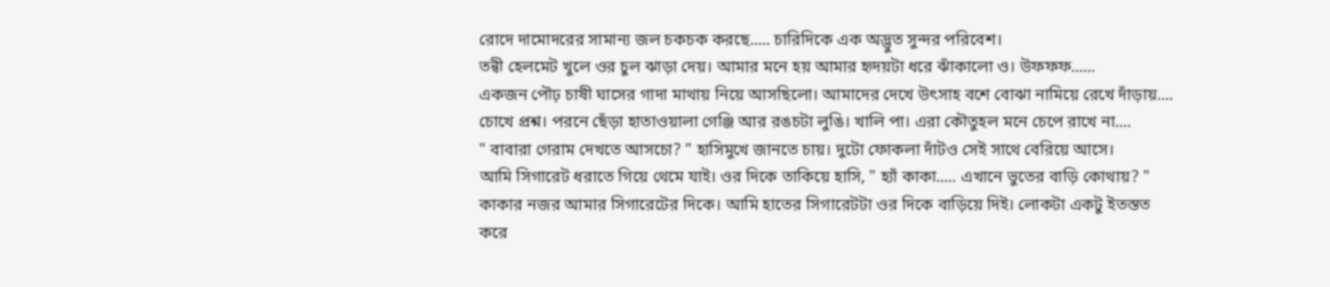রোদে দামোদরের সামান্য জল চকচক করছে..... চারিদিকে এক অদ্ভুত সুন্দর পরিবেশ।
তন্বী হেলমেট খুলে ওর চুল ঝাড়া দেয়। আমার মনে হয় আমার হৃদয়টা ধরে ঝাঁকালো ও। উফফফ......
একজন পৌঢ় চাষী ঘাসের গাদা মাথায় নিয়ে আসছিলো। আমাদের দেখে উৎসাহ বশে বোঝা নামিয়ে রেখে দাঁড়ায়.... চোখে প্রশ্ন। পরনে ছেঁড়া হাতাওয়ালা গেঞ্জি আর রঙচটা লুঙি। খালি পা। এরা কৌতুহল মনে চেপে রাখে না....
" বাবারা গেরাম দেখতে আসচো? " হাসিমুখে জানতে চায়। দুটো ফোকলা দাঁটও সেই সাথে বেরিয়ে আসে।
আমি সিগারেট ধরাতে গিয়ে থেমে যাই। ওর দিকে তাকিয়ে হাসি, " হ্যাঁ কাকা..... এখানে ভুতের বাড়ি কোথায়? "
কাকার নজর আমার সিগারেটের দিকে। আমি হাতের সিগারেটটা ওর দিকে বাড়িয়ে দিই। লোকটা একটু ইতস্তত করে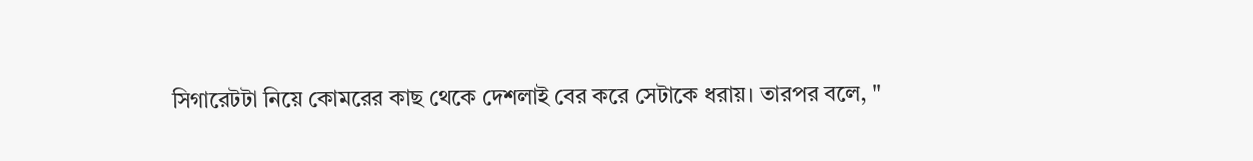সিগারেটটা নিয়ে কোমরের কাছ থেকে দেশলাই বের করে সেটাকে ধরায়। তারপর বলে, "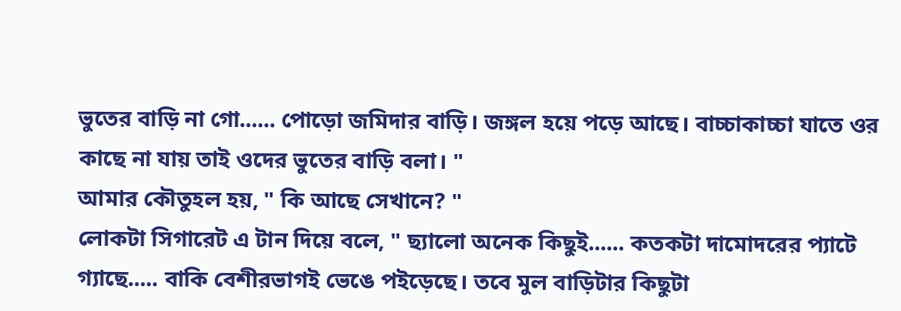ভুতের বাড়ি না গো...... পোড়ো জমিদার বাড়ি। জঙ্গল হয়ে পড়ে আছে। বাচ্চাকাচ্চা যাতে ওর কাছে না যায় তাই ওদের ভুতের বাড়ি বলা। "
আমার কৌতুহল হয়, " কি আছে সেখানে? "
লোকটা সিগারেট এ টান দিয়ে বলে, " ছ্যালো অনেক কিছুই...... কতকটা দামোদরের প্যাটে গ্যাছে..... বাকি বেশীরভাগই ভেঙে পইড়েছে। তবে মুল বাড়িটার কিছুটা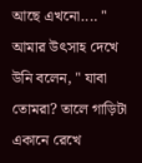আছে এখনো.... "
আমার উৎসাহ দেখে উনি বলেন, " যাবা তোমরা? তালে গাড়িটা একানে রেখে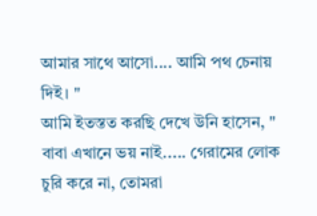আমার সাথে আসো.... আমি পথ চেনায় দিই। "
আমি ইতস্তত করছি দেখে উনি হাসেন, " বাবা এখানে ভয় নাই..... গেরামের লোক চুরি করে না, তোমরা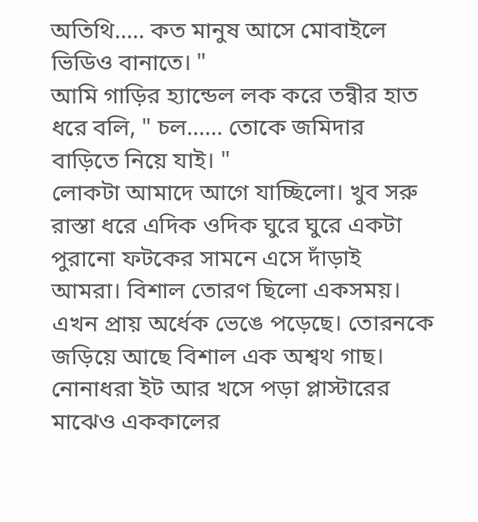অতিথি..... কত মানুষ আসে মোবাইলে ভিডিও বানাতে। "
আমি গাড়ির হ্যান্ডেল লক করে তন্বীর হাত ধরে বলি, " চল...... তোকে জমিদার বাড়িতে নিয়ে যাই। "
লোকটা আমাদে আগে যাচ্ছিলো। খুব সরু রাস্তা ধরে এদিক ওদিক ঘুরে ঘুরে একটা পুরানো ফটকের সামনে এসে দাঁড়াই আমরা। বিশাল তোরণ ছিলো একসময়। এখন প্রায় অর্ধেক ভেঙে পড়েছে। তোরনকে জড়িয়ে আছে বিশাল এক অশ্বথ গাছ। নোনাধরা ইট আর খসে পড়া প্লাস্টারের মাঝেও এককালের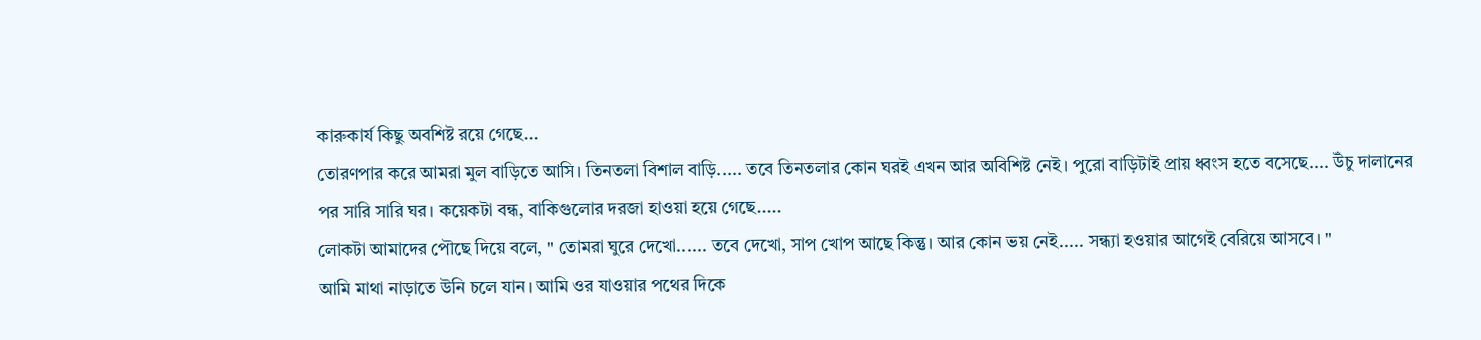কারুকার্য কিছু অবশিষ্ট রয়ে গেছে...
তোরণপার করে আমরা মুল বাড়িতে আসি। তিনতলা বিশাল বাড়ি..... তবে তিনতলার কোন ঘরই এখন আর অবিশিষ্ট নেই। পুরো বাড়িটাই প্রায় ধ্বংস হতে বসেছে.... উঁচু দালানের পর সারি সারি ঘর। কয়েকটা বন্ধ, বাকিগুলোর দরজা হাওয়া হয়ে গেছে.....
লোকটা আমাদের পৌছে দিয়ে বলে, " তোমরা ঘুরে দেখো...... তবে দেখো, সাপ খোপ আছে কিন্তু। আর কোন ভয় নেই..... সন্ধ্যা হওয়ার আগেই বেরিয়ে আসবে। "
আমি মাথা নাড়াতে উনি চলে যান। আমি ওর যাওয়ার পথের দিকে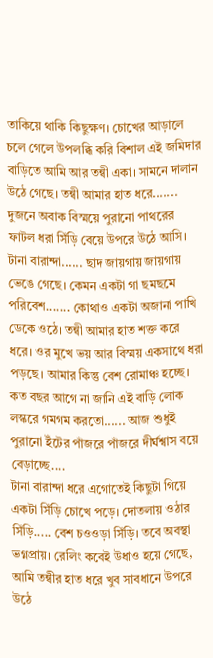তাকিয়ে থাকি কিছুক্ষণ। চোখের আড়ালে চলে গেলে উপলব্ধি করি বিশাল এই জমিদার বাড়িতে আমি আর তন্বী একা। সামনে দালান উঠে গেছে। তন্বী আমার হাত ধরে....... দুজনে অবাক বিস্ময়ে পুরানো পাথরের ফাটল ধরা সিঁড়ি বেয়ে উপরে উঠে আসি। টানা বারান্দা...... ছাদ জায়গায় জায়গায় ভেঙে গেছে। কেমন একটা গা ছমছমে পরিবেশ....... কোথাও একটা অজানা পাখি ডেকে ওঠে। তন্বী আমার হাত শক্ত করে ধরে। ওর মুখে ভয় আর বিস্ময় একসাথে ধরা পড়ছে। আমার কিন্তু বেশ রোমাঞ্চ হচ্ছে। কত বছর আগে না জানি এই বাড়ি লোক লস্করে গমগম করতো...... আজ শুধুই পুরানো ইঁটের পাঁজরে পাঁজরে দীর্ঘশ্বাস বয়ে বেড়াচ্ছে....
টানা বারান্দা ধরে এগোতেই কিছুটা গিয়ে একটা সিঁড়ি চোখে পড়ে। দোতলায় ওঠার সিঁড়ি..... বেশ চওওড়া সিঁড়ি। তবে অবস্থা ভগ্নপ্রায়। রেলিং কবেই উধাও হয়ে গেছে, আমি তন্বীর হাত ধরে খুব সাবধানে উপরে উঠে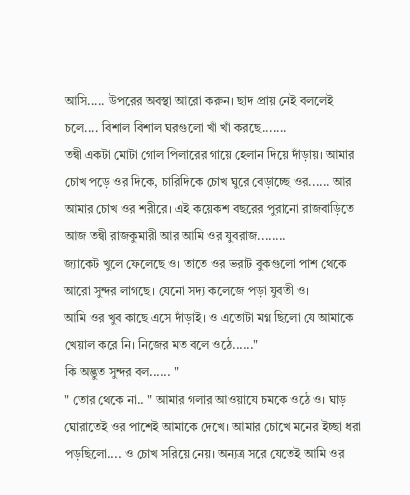আসি..... উপরের অবস্থা আরো করুন। ছাদ প্রায় নেই বললেই চলে.... বিশাল বিশাল ঘরগুলো খাঁ খাঁ করছে.......
তন্বী একটা মোটা গোল পিলারের গায়ে হেলান দিয়ে দাঁড়ায়। আমার চোখ পড়ে ওর দিকে, চারিদিকে চোখ ঘুরে বেড়াচ্ছে ওর...... আর আমার চোখ ওর শরীরে। এই কয়েকশ বছরের পুরানো রাজবাড়িতে আজ তন্বী রাজকুমারী আর আমি ওর যুবরাজ........
জ্যাকেট খুলে ফেলেছে ও। তাতে ওর ভরাট বুকগুলো পাশ থেকে আরো সুন্দর লাগছে। যেনো সদ্য কলেজে পড়া যুবতী ও।
আমি ওর খুব কাছে এসে দাঁড়াই। ও এতোটা মগ্ন ছিলো যে আমাকে খেয়াল করে নি। নিজের মত বলে ওঠে......"
কি অদ্ভুত সুন্দর বল...... "
" তোর থেকে না.. " আমার গলার আওয়াযে চমকে ওঠে ও। ঘাড় ঘোরাতেই ওর পাশেই আমাকে দেখে। আমার চোখে মনের ইচ্ছা ধরা পড়ছিলো.... ও চোখ সরিয়ে নেয়। অন্যত্র সরে যেতেই আমি ওর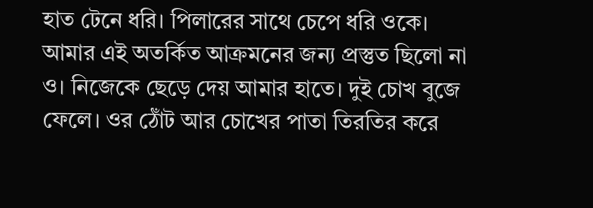হাত টেনে ধরি। পিলারের সাথে চেপে ধরি ওকে।
আমার এই অতর্কিত আক্রমনের জন্য প্রস্তুত ছিলো না ও। নিজেকে ছেড়ে দেয় আমার হাতে। দুই চোখ বুজে ফেলে। ওর ঠোঁট আর চোখের পাতা তিরতির করে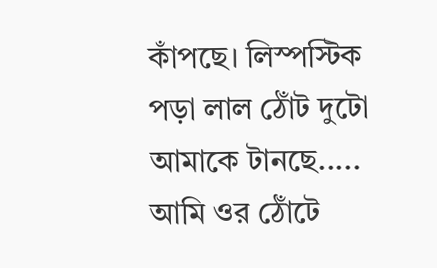কাঁপছে। লিস্পস্টিক পড়া লাল ঠোঁট দুটো আমাকে টানছে..... আমি ওর ঠোঁটে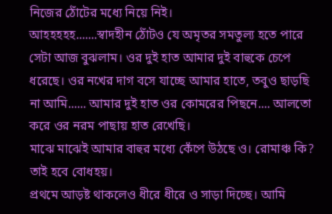নিজের ঠোঁটের মধ্যে নিয়ে নিই।
আহহহহহ.......স্বাদহীন ঠোঁটও যে অমৃতর সমতুল্য হতে পারে সেটা আজ বুঝলাম। ওর দুই হাত আমার দুই বাহুকে চেপে ধরেছে। ওর নখের দাগ বসে যাচ্ছে আমার হাতে, তবুও ছাড়ছি না আমি...... আমার দুই হাত ওর কোমরের পিছনে.... আলতো করে ওর নরম পাছায় হাত রেখেছি।
মাঝে মাঝেই আমার বাহুর মধ্যে কেঁপে উঠছে ও। রোমাঞ্চ কি? তাই হবে বোধহয়।
প্রথমে আড়ষ্ট থাকলেও ধীরে ধীরে ও সাড়া দিচ্ছে। আমি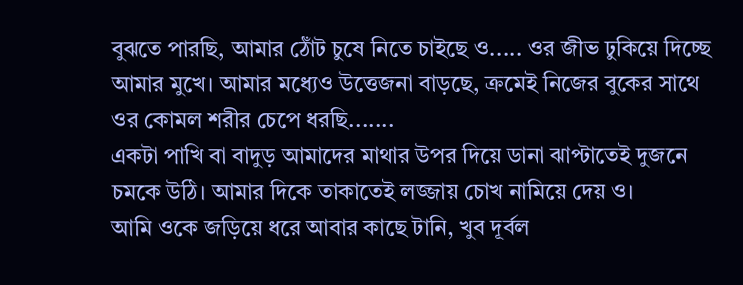বুঝতে পারছি, আমার ঠোঁট চুষে নিতে চাইছে ও..... ওর জীভ ঢুকিয়ে দিচ্ছে আমার মুখে। আমার মধ্যেও উত্তেজনা বাড়ছে, ক্রমেই নিজের বুকের সাথে ওর কোমল শরীর চেপে ধরছি.......
একটা পাখি বা বাদুড় আমাদের মাথার উপর দিয়ে ডানা ঝাপ্টাতেই দুজনে চমকে উঠি। আমার দিকে তাকাতেই লজ্জায় চোখ নামিয়ে দেয় ও।
আমি ওকে জড়িয়ে ধরে আবার কাছে টানি, খুব দূর্বল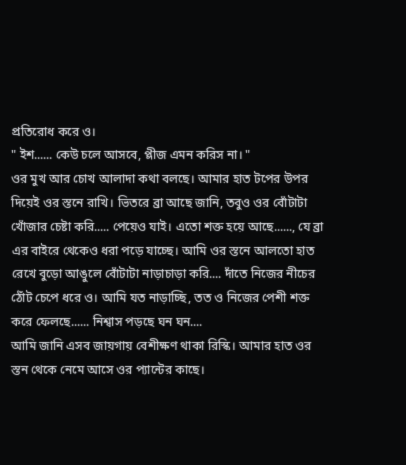প্রতিরোধ করে ও।
" ইশ...... কেউ চলে আসবে, প্লীজ এমন করিস না। "
ওর মুখ আর চোখ আলাদা কথা বলছে। আমার হাত টপের উপর দিয়েই ওর স্তনে রাখি। ভিতরে ব্রা আছে জানি, তবুও ওর বোঁটাটা খোঁজার চেষ্টা করি..... পেয়েও যাই। এতো শক্ত হয়ে আছে......, যে ব্রা এর বাইরে থেকেও ধরা পড়ে যাচ্ছে। আমি ওর স্তনে আলতো হাত রেখে বুড়ো আঙুলে বোঁটাটা নাড়াচাড়া করি.... দাঁতে নিজের নীচের ঠোঁট চেপে ধরে ও। আমি যত নাড়াচ্ছি, তত ও নিজের পেশী শক্ত করে ফেলছে...... নিশ্বাস পড়ছে ঘন ঘন....
আমি জানি এসব জায়গায় বেশীক্ষণ থাকা রিস্কি। আমার হাত ওর স্তন থেকে নেমে আসে ওর প্যান্টের কাছে।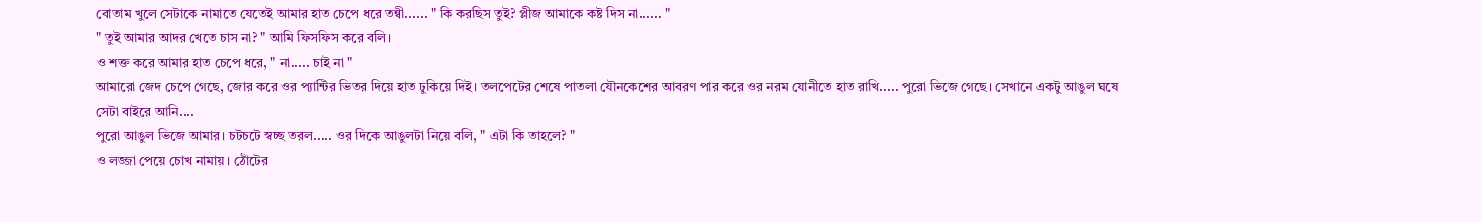বোতাম খুলে সেটাকে নামাতে যেতেই আমার হাত চেপে ধরে তন্বী...... " কি করছিস তুই? প্লীজ আমাকে কষ্ট দিস না...... "
" তুই আমার আদর খেতে চাস না? " আমি ফিসফিস করে বলি।
ও শক্ত করে আমার হাত চেপে ধরে, " না..... চাই না "
আমারো জেদ চেপে গেছে, জোর করে ওর প্যান্টির ভিতর দিয়ে হাত ঢুকিয়ে দিই। তলপেটের শেষে পাতলা যৌনকেশের আবরণ পার করে ওর নরম যোনীতে হাত রাখি..... পুরো ভিজে গেছে। সেখানে একটু আঙুল ঘষে সেটা বাইরে আনি....
পুরো আঙুল ভিজে আমার। চটচটে স্বচ্ছ তরল..... ওর দিকে আঙুলটা নিয়ে বলি, " এটা কি তাহলে? "
ও লজ্জা পেয়ে চোখ নামায়। ঠোঁটের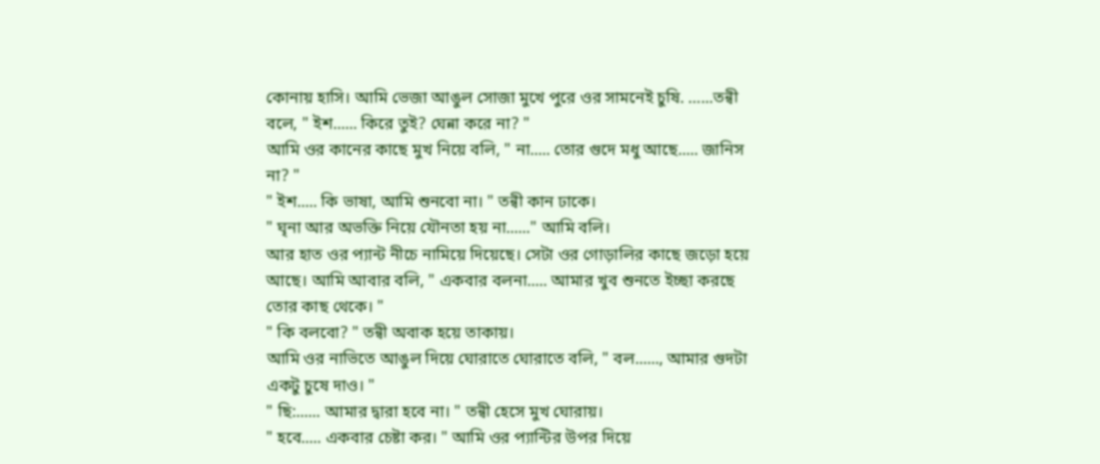কোনায় হাসি। আমি ভেজা আঙুল সোজা মুখে পুরে ওর সামনেই চুষি. …...তন্বী বলে, " ইশ...... কিরে তুই? ঘেন্না করে না? "
আমি ওর কানের কাছে মুখ নিয়ে বলি, " না..... তোর গুদে মধু আছে..... জানিস না? "
" ইশ..... কি ভাষা, আমি শুনবো না। " তন্বী কান ঢাকে।
" ঘৃনা আর অভক্তি নিয়ে যৌনতা হয় না......" আমি বলি।
আর হাত ওর প্যান্ট নীচে নামিয়ে দিয়েছে। সেটা ওর গোড়ালির কাছে জড়ো হয়ে আছে। আমি আবার বলি, " একবার বলনা..... আমার খুব শুনতে ইচ্ছা করছে তোর কাছ থেকে। "
" কি বলবো? " তন্বী অবাক হয়ে তাকায়।
আমি ওর নাভিতে আঙুল দিয়ে ঘোরাতে ঘোরাতে বলি, " বল......, আমার গুদটা একটু চুষে দাও। "
" ছি:...... আমার দ্বারা হবে না। " তন্বী হেসে মুখ ঘোরায়।
" হবে..... একবার চেষ্টা কর। " আমি ওর প্যান্টির উপর দিয়ে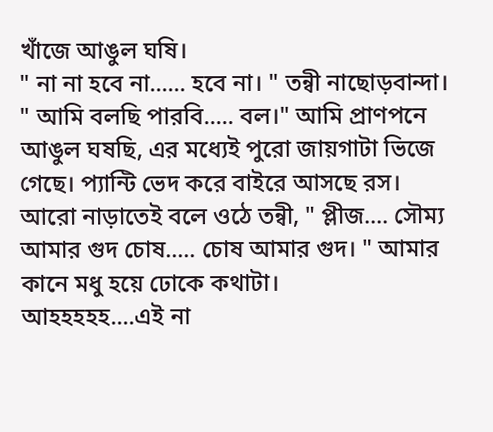খাঁজে আঙুল ঘষি।
" না না হবে না...... হবে না। " তন্বী নাছোড়বান্দা।
" আমি বলছি পারবি..... বল।" আমি প্রাণপনে আঙুল ঘষছি, এর মধ্যেই পুরো জায়গাটা ভিজে গেছে। প্যান্টি ভেদ করে বাইরে আসছে রস।
আরো নাড়াতেই বলে ওঠে তন্বী, " প্লীজ.... সৌম্য আমার গুদ চোষ..... চোষ আমার গুদ। " আমার কানে মধু হয়ে ঢোকে কথাটা।
আহহহহহ....এই না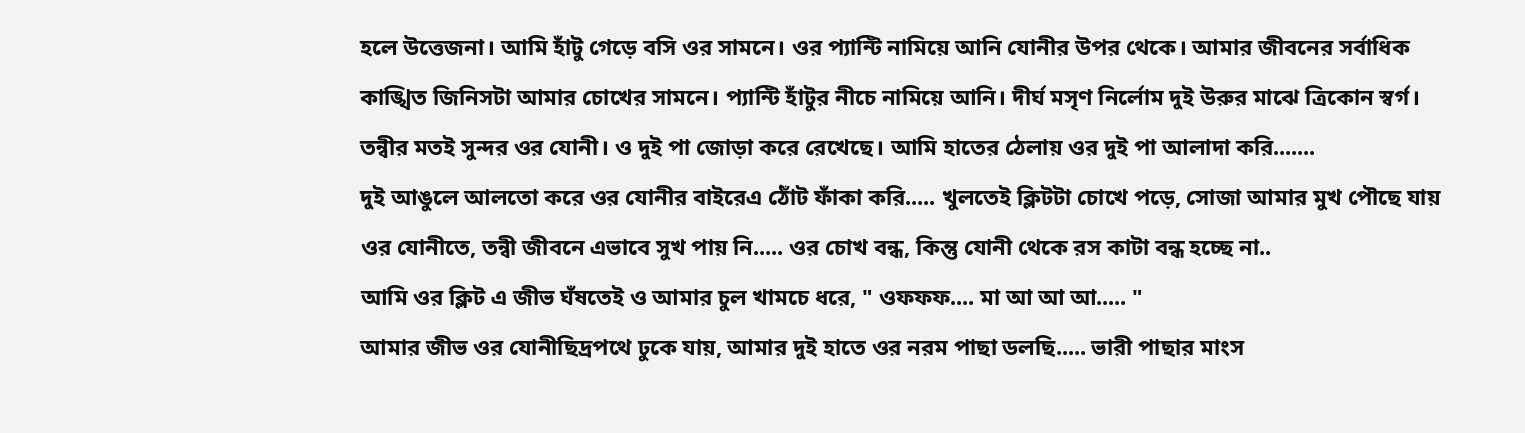হলে উত্তেজনা। আমি হাঁটু গেড়ে বসি ওর সামনে। ওর প্যান্টি নামিয়ে আনি যোনীর উপর থেকে। আমার জীবনের সর্বাধিক কাঙ্খিত জিনিসটা আমার চোখের সামনে। প্যান্টি হাঁটুর নীচে নামিয়ে আনি। দীর্ঘ মসৃণ নির্লোম দুই উরুর মাঝে ত্রিকোন স্বর্গ। তন্বীর মতই সুন্দর ওর যোনী। ও দুই পা জোড়া করে রেখেছে। আমি হাতের ঠেলায় ওর দুই পা আলাদা করি.......
দুই আঙুলে আলতো করে ওর যোনীর বাইরেএ ঠোঁট ফাঁকা করি..... খুলতেই ক্লিটটা চোখে পড়ে, সোজা আমার মুখ পৌছে যায় ওর যোনীতে, তন্বী জীবনে এভাবে সুখ পায় নি..... ওর চোখ বন্ধ, কিন্তু যোনী থেকে রস কাটা বন্ধ হচ্ছে না..
আমি ওর ক্লিট এ জীভ ঘঁষতেই ও আমার চুল খামচে ধরে, " ওফফফ.... মা আ আ আ..... "
আমার জীভ ওর যোনীছিদ্রপথে ঢুকে যায়, আমার দুই হাতে ওর নরম পাছা ডলছি..... ভারী পাছার মাংস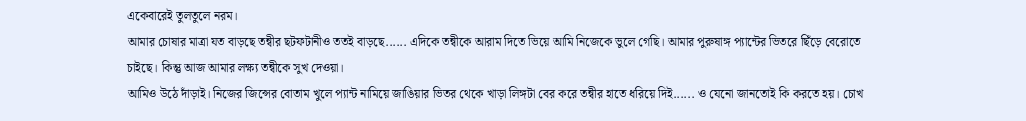একেবারেই তুলতুলে নরম।
আমার চোষার মাত্রা যত বাড়ছে তন্বীর ছটফটানীও ততই বাড়ছে...... এদিকে তন্বীকে আরাম দিতে ভিয়ে আমি নিজেকে ভুলে গেছি। আমার পুরুষাঙ্গ প্যান্টের ভিতরে ছিঁড়ে বেরোতে চাইছে। কিন্তু আজ আমার লক্ষ্য তন্বীকে সুখ দেওয়া।
আমিও উঠে দাঁড়াই। নিজের জিন্সের বোতাম খুলে প্যান্ট নামিয়ে জাঙিয়ার ভিতর থেকে খাড়া লিঙ্গটা বের করে তন্বীর হাতে ধরিয়ে দিই...... ও যেনো জানতোই কি করতে হয়। চোখ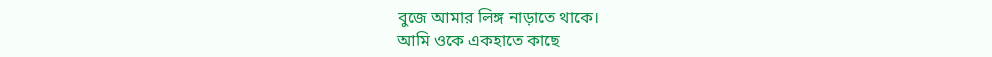বুজে আমার লিঙ্গ নাড়াতে থাকে।
আমি ওকে একহাতে কাছে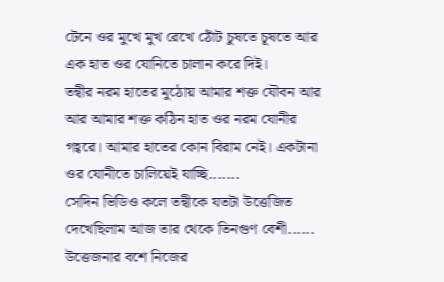টেনে ওর মুখে মুখ রেখে ঠোঁট চুষতে চূষতে আর এক হাত ওর যোনিতে চালান করে দিই।
তন্বীর নরম হাতের মুঠোয় আমার শক্ত যৌবন আর আর আমার শক্ত কঠিন হাত ওর নরম যোনীর গহ্বরে। আমার হাতের কোন বিরাম নেই। একটানা ওর যোনীতে চালিয়েই যাচ্ছি.......
সেদিন ভিডিও কলে তন্বীকে যতটা উত্তেজিত দেখেছিলাম আজ তার থেকে তিনগুণ বেশী...... উত্তেজনার বশে নিজের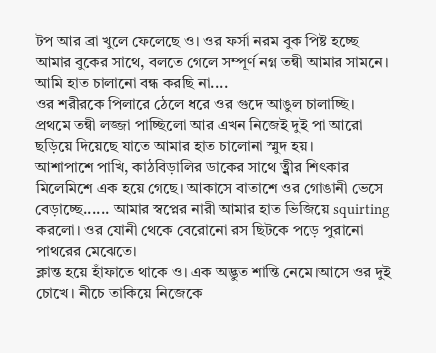টপ আর ব্রা খুলে ফেলেছে ও। ওর ফর্সা নরম বুক পিষ্ট হচ্ছে আমার বুকের সাথে, বলতে গেলে সম্পূর্ণ নগ্ন তন্বী আমার সামনে। আমি হাত চালানো বন্ধ করছি না....
ওর শরীরকে পিলারে ঠেলে ধরে ওর গুদে আঙুল চালাচ্ছি। প্রথমে তন্বী লজ্জা পাচ্ছিলো আর এখন নিজেই দুই পা আরো ছড়িয়ে দিয়েছে যাতে আমার হাত চালোনা স্মুদ হয়।
আশাপাশে পাখি, কাঠবিড়ালির ডাকের সাথে ত্ন্বীর শিৎকার মিলেমিশে এক হয়ে গেছে। আকাসে বাতাশে ওর গোঙানী ভেসে বেড়াচ্ছে...... আমার স্বপ্নের নারী আমার হাত ভিজিয়ে squirting করলো। ওর যোনী থেকে বেরোনো রস ছিটকে পড়ে পুরানো পাথরের মেঝেতে।
ক্লান্ত হয়ে হাঁফাতে থাকে ও। এক অদ্ভুত শান্তি নেমে।আসে ওর দুই চোখে। নীচে তাকিয়ে নিজেকে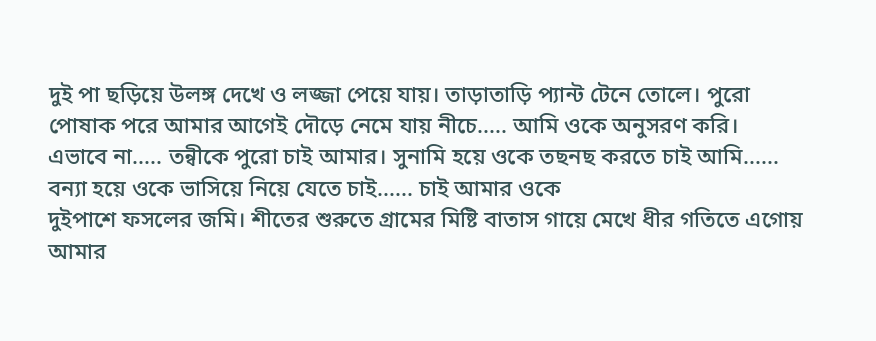দুই পা ছড়িয়ে উলঙ্গ দেখে ও লজ্জা পেয়ে যায়। তাড়াতাড়ি প্যান্ট টেনে তোলে। পুরো পোষাক পরে আমার আগেই দৌড়ে নেমে যায় নীচে..... আমি ওকে অনুসরণ করি।
এভাবে না..... তন্বীকে পুরো চাই আমার। সুনামি হয়ে ওকে তছনছ করতে চাই আমি...... বন্যা হয়ে ওকে ভাসিয়ে নিয়ে যেতে চাই...... চাই আমার ওকে
দুইপাশে ফসলের জমি। শীতের শুরুতে গ্রামের মিষ্টি বাতাস গায়ে মেখে ধীর গতিতে এগোয় আমার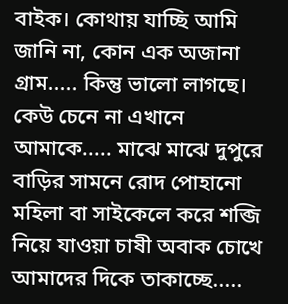বাইক। কোথায় যাচ্ছি আমি জানি না, কোন এক অজানা গ্রাম..... কিন্তু ভালো লাগছে। কেউ চেনে না এখানে আমাকে..... মাঝে মাঝে দুপুরে বাড়ির সামনে রোদ পোহানো মহিলা বা সাইকেলে করে শব্জি নিয়ে যাওয়া চাষী অবাক চোখে আমাদের দিকে তাকাচ্ছে.....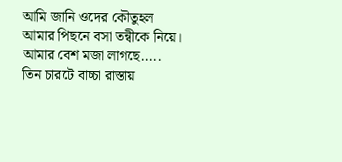আমি জানি ওদের কৌতুহল আমার পিছনে বসা তন্বীকে নিয়ে। আমার বেশ মজা লাগছে.....
তিন চারটে বাচ্চা রাস্তায়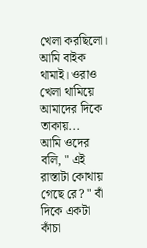খেলা করছিলো। আমি বাইক থামাই। ওরাও খেলা থামিয়ে আমাদের দিকে তাকায়...
আমি ওদের বলি, " এই রাস্তাটা কোথায় গেছে রে? " বাঁ দিকে একটা কাঁচা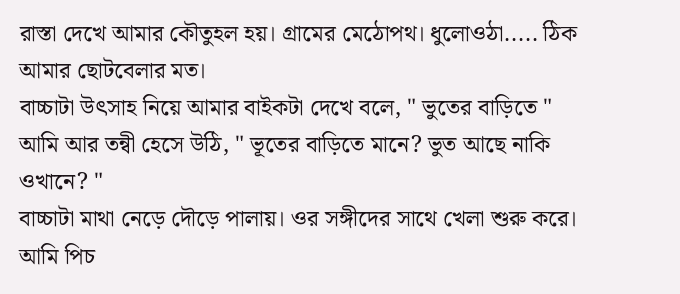রাস্তা দেখে আমার কৌতুহল হয়। গ্রামের মেঠোপথ। ধুলোওঠা..... ঠিক আমার ছোটবেলার মত।
বাচ্চাটা উৎসাহ নিয়ে আমার বাইকটা দেখে বলে, " ভুতের বাড়িতে "
আমি আর তন্বী হেসে উঠি, " ভূতের বাড়িতে মানে? ভুত আছে নাকি ওখানে? "
বাচ্চাটা মাথা নেড়ে দৌড়ে পালায়। ওর সঙ্গীদের সাথে খেলা শুরু করে। আমি পিচ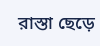রাস্তা ছেড়ে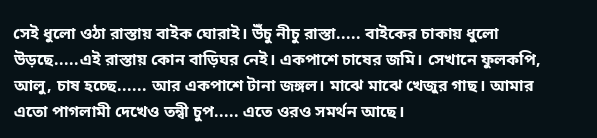সেই ধুলো ওঠা রাস্তায় বাইক ঘোরাই। উঁচু নীচু রাস্তা..... বাইকের চাকায় ধুলো উড়ছে.....এই রাস্তায় কোন বাড়িঘর নেই। একপাশে চাষের জমি। সেখানে ফুলকপি, আলু, চাষ হচ্ছে...... আর একপাশে টানা জঙ্গল। মাঝে মাঝে খেজুর গাছ। আমার এতো পাগলামী দেখেও তন্বী চুপ..... এতে ওরও সমর্থন আছে।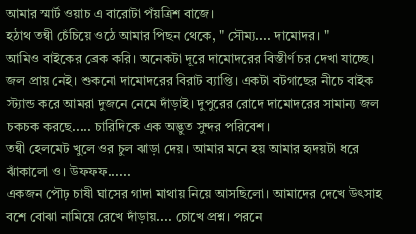আমার স্মার্ট ওয়াচ এ বারোটা পঁয়ত্রিশ বাজে।
হঠাথ তন্বী চেঁচিয়ে ওঠে আমার পিছন থেকে, " সৌম্য.... দামোদর। "
আমিও বাইকের ব্রেক করি। অনেকটা দূরে দামোদরের বিস্তীর্ণ চর দেখা যাচ্ছে। জল প্রায় নেই। শুকনো দামোদরের বিরাট ব্যাপ্তি। একটা বটগাছের নীচে বাইক স্ট্যান্ড করে আমরা দুজনে নেমে দাঁড়াই। দুপুরের রোদে দামোদরের সামান্য জল চকচক করছে..... চারিদিকে এক অদ্ভুত সুন্দর পরিবেশ।
তন্বী হেলমেট খুলে ওর চুল ঝাড়া দেয়। আমার মনে হয় আমার হৃদয়টা ধরে ঝাঁকালো ও। উফফফ......
একজন পৌঢ় চাষী ঘাসের গাদা মাথায় নিয়ে আসছিলো। আমাদের দেখে উৎসাহ বশে বোঝা নামিয়ে রেখে দাঁড়ায়.... চোখে প্রশ্ন। পরনে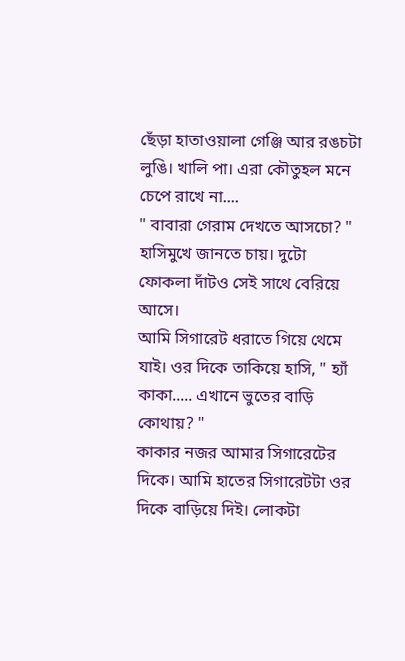ছেঁড়া হাতাওয়ালা গেঞ্জি আর রঙচটা লুঙি। খালি পা। এরা কৌতুহল মনে চেপে রাখে না....
" বাবারা গেরাম দেখতে আসচো? " হাসিমুখে জানতে চায়। দুটো ফোকলা দাঁটও সেই সাথে বেরিয়ে আসে।
আমি সিগারেট ধরাতে গিয়ে থেমে যাই। ওর দিকে তাকিয়ে হাসি, " হ্যাঁ কাকা..... এখানে ভুতের বাড়ি কোথায়? "
কাকার নজর আমার সিগারেটের দিকে। আমি হাতের সিগারেটটা ওর দিকে বাড়িয়ে দিই। লোকটা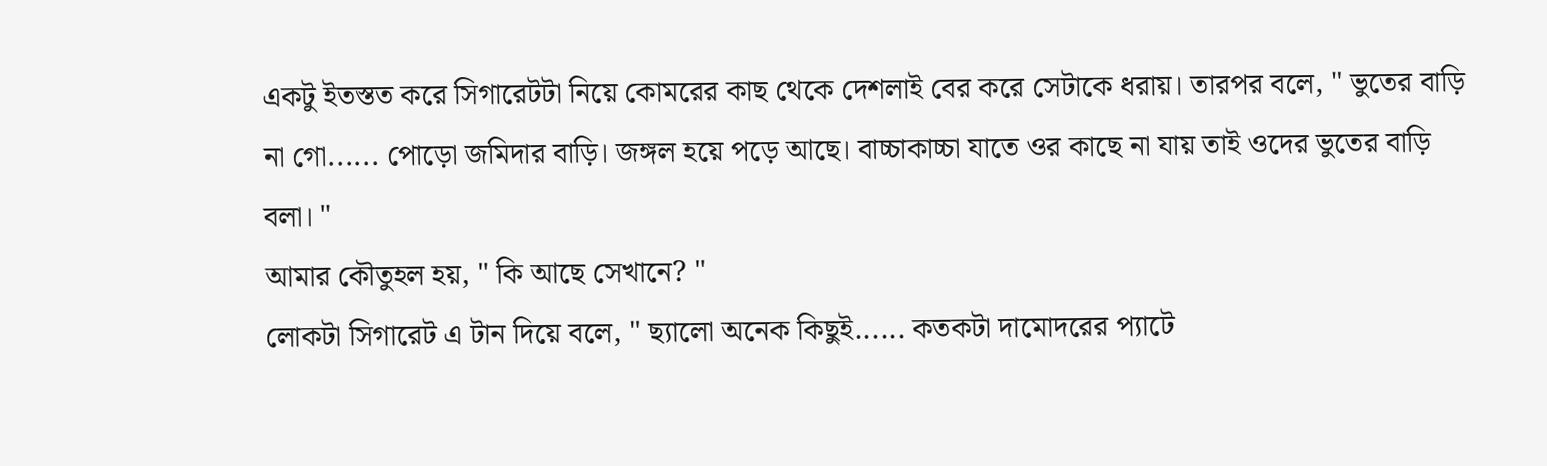একটু ইতস্তত করে সিগারেটটা নিয়ে কোমরের কাছ থেকে দেশলাই বের করে সেটাকে ধরায়। তারপর বলে, " ভুতের বাড়ি না গো...... পোড়ো জমিদার বাড়ি। জঙ্গল হয়ে পড়ে আছে। বাচ্চাকাচ্চা যাতে ওর কাছে না যায় তাই ওদের ভুতের বাড়ি বলা। "
আমার কৌতুহল হয়, " কি আছে সেখানে? "
লোকটা সিগারেট এ টান দিয়ে বলে, " ছ্যালো অনেক কিছুই...... কতকটা দামোদরের প্যাটে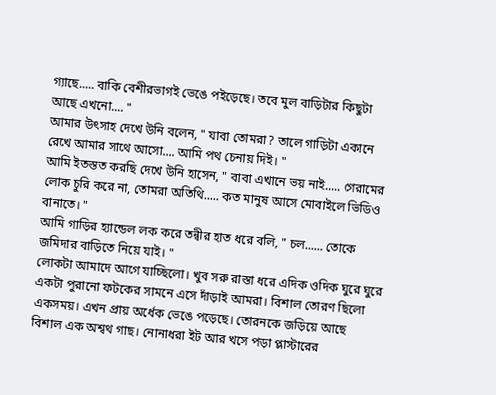গ্যাছে..... বাকি বেশীরভাগই ভেঙে পইড়েছে। তবে মুল বাড়িটার কিছুটা আছে এখনো.... "
আমার উৎসাহ দেখে উনি বলেন, " যাবা তোমরা? তালে গাড়িটা একানে রেখে আমার সাথে আসো.... আমি পথ চেনায় দিই। "
আমি ইতস্তত করছি দেখে উনি হাসেন, " বাবা এখানে ভয় নাই..... গেরামের লোক চুরি করে না, তোমরা অতিথি..... কত মানুষ আসে মোবাইলে ভিডিও বানাতে। "
আমি গাড়ির হ্যান্ডেল লক করে তন্বীর হাত ধরে বলি, " চল...... তোকে জমিদার বাড়িতে নিয়ে যাই। "
লোকটা আমাদে আগে যাচ্ছিলো। খুব সরু রাস্তা ধরে এদিক ওদিক ঘুরে ঘুরে একটা পুরানো ফটকের সামনে এসে দাঁড়াই আমরা। বিশাল তোরণ ছিলো একসময়। এখন প্রায় অর্ধেক ভেঙে পড়েছে। তোরনকে জড়িয়ে আছে বিশাল এক অশ্বথ গাছ। নোনাধরা ইট আর খসে পড়া প্লাস্টারের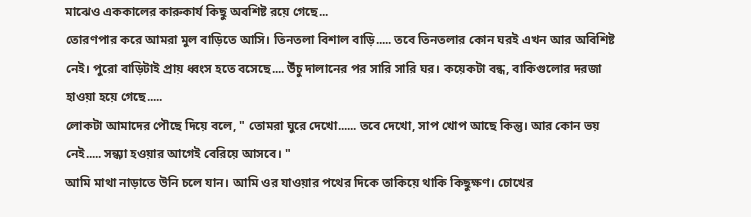মাঝেও এককালের কারুকার্য কিছু অবশিষ্ট রয়ে গেছে...
তোরণপার করে আমরা মুল বাড়িতে আসি। তিনতলা বিশাল বাড়ি..... তবে তিনতলার কোন ঘরই এখন আর অবিশিষ্ট নেই। পুরো বাড়িটাই প্রায় ধ্বংস হতে বসেছে.... উঁচু দালানের পর সারি সারি ঘর। কয়েকটা বন্ধ, বাকিগুলোর দরজা হাওয়া হয়ে গেছে.....
লোকটা আমাদের পৌছে দিয়ে বলে, " তোমরা ঘুরে দেখো...... তবে দেখো, সাপ খোপ আছে কিন্তু। আর কোন ভয় নেই..... সন্ধ্যা হওয়ার আগেই বেরিয়ে আসবে। "
আমি মাথা নাড়াতে উনি চলে যান। আমি ওর যাওয়ার পথের দিকে তাকিয়ে থাকি কিছুক্ষণ। চোখের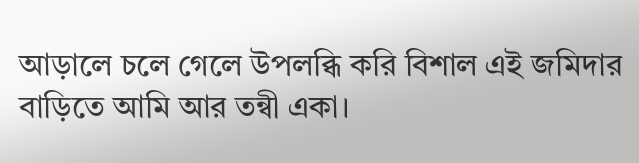আড়ালে চলে গেলে উপলব্ধি করি বিশাল এই জমিদার বাড়িতে আমি আর তন্বী একা।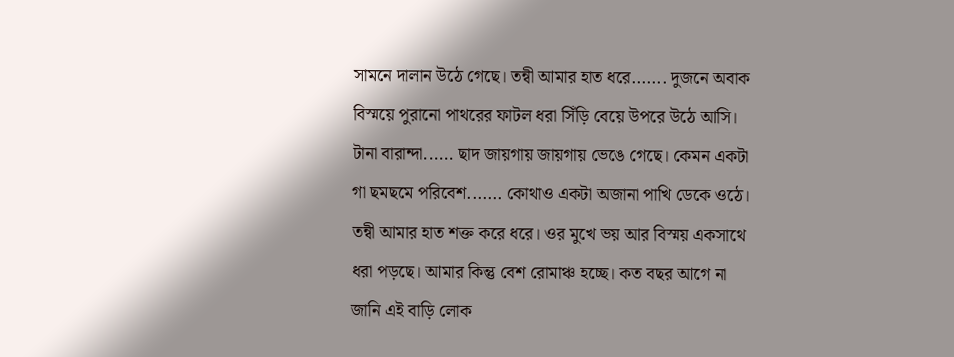সামনে দালান উঠে গেছে। তন্বী আমার হাত ধরে....... দুজনে অবাক বিস্ময়ে পুরানো পাথরের ফাটল ধরা সিঁড়ি বেয়ে উপরে উঠে আসি। টানা বারান্দা...... ছাদ জায়গায় জায়গায় ভেঙে গেছে। কেমন একটা গা ছমছমে পরিবেশ....... কোথাও একটা অজানা পাখি ডেকে ওঠে। তন্বী আমার হাত শক্ত করে ধরে। ওর মুখে ভয় আর বিস্ময় একসাথে ধরা পড়ছে। আমার কিন্তু বেশ রোমাঞ্চ হচ্ছে। কত বছর আগে না জানি এই বাড়ি লোক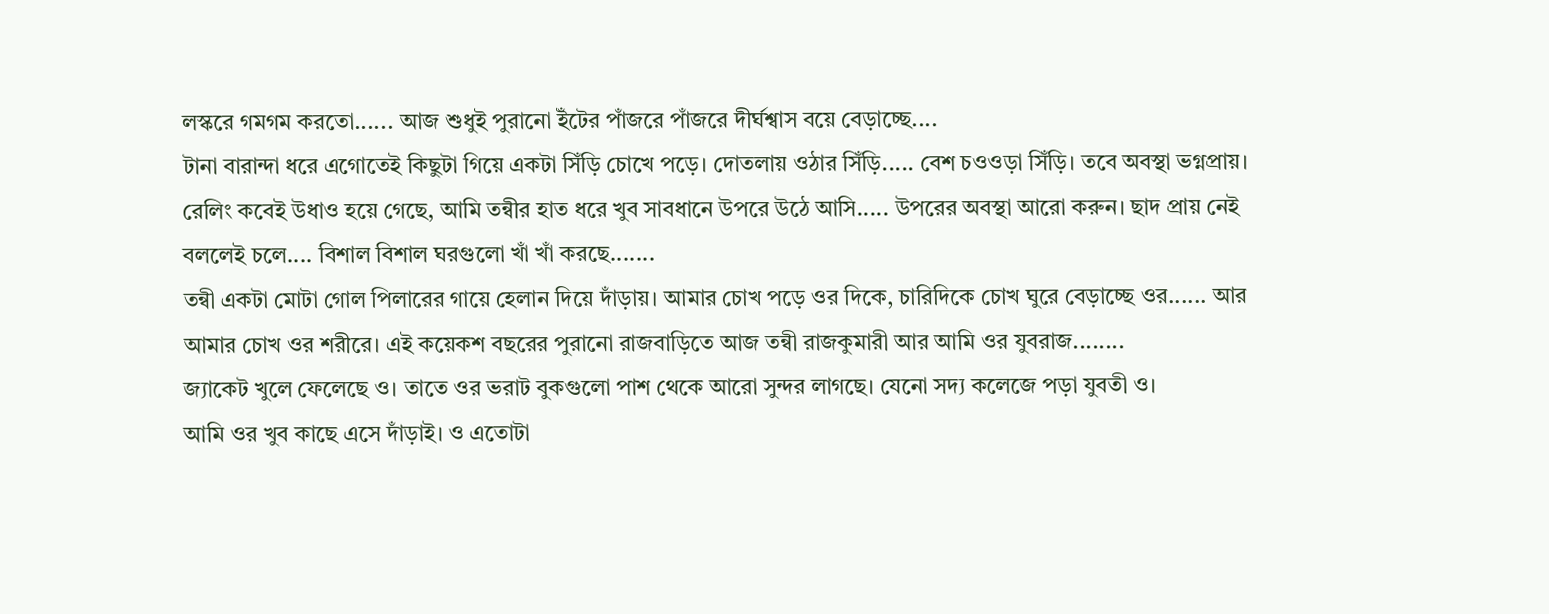লস্করে গমগম করতো...... আজ শুধুই পুরানো ইঁটের পাঁজরে পাঁজরে দীর্ঘশ্বাস বয়ে বেড়াচ্ছে....
টানা বারান্দা ধরে এগোতেই কিছুটা গিয়ে একটা সিঁড়ি চোখে পড়ে। দোতলায় ওঠার সিঁড়ি..... বেশ চওওড়া সিঁড়ি। তবে অবস্থা ভগ্নপ্রায়। রেলিং কবেই উধাও হয়ে গেছে, আমি তন্বীর হাত ধরে খুব সাবধানে উপরে উঠে আসি..... উপরের অবস্থা আরো করুন। ছাদ প্রায় নেই বললেই চলে.... বিশাল বিশাল ঘরগুলো খাঁ খাঁ করছে.......
তন্বী একটা মোটা গোল পিলারের গায়ে হেলান দিয়ে দাঁড়ায়। আমার চোখ পড়ে ওর দিকে, চারিদিকে চোখ ঘুরে বেড়াচ্ছে ওর...... আর আমার চোখ ওর শরীরে। এই কয়েকশ বছরের পুরানো রাজবাড়িতে আজ তন্বী রাজকুমারী আর আমি ওর যুবরাজ........
জ্যাকেট খুলে ফেলেছে ও। তাতে ওর ভরাট বুকগুলো পাশ থেকে আরো সুন্দর লাগছে। যেনো সদ্য কলেজে পড়া যুবতী ও।
আমি ওর খুব কাছে এসে দাঁড়াই। ও এতোটা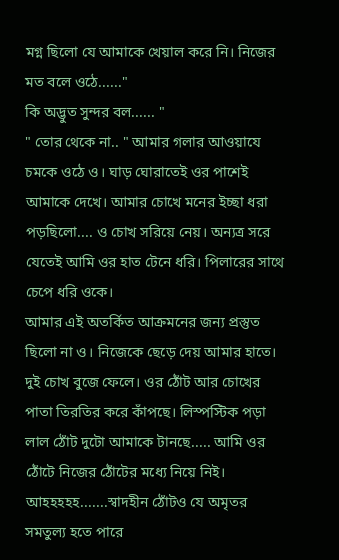মগ্ন ছিলো যে আমাকে খেয়াল করে নি। নিজের মত বলে ওঠে......"
কি অদ্ভুত সুন্দর বল...... "
" তোর থেকে না.. " আমার গলার আওয়াযে চমকে ওঠে ও। ঘাড় ঘোরাতেই ওর পাশেই আমাকে দেখে। আমার চোখে মনের ইচ্ছা ধরা পড়ছিলো.... ও চোখ সরিয়ে নেয়। অন্যত্র সরে যেতেই আমি ওর হাত টেনে ধরি। পিলারের সাথে চেপে ধরি ওকে।
আমার এই অতর্কিত আক্রমনের জন্য প্রস্তুত ছিলো না ও। নিজেকে ছেড়ে দেয় আমার হাতে। দুই চোখ বুজে ফেলে। ওর ঠোঁট আর চোখের পাতা তিরতির করে কাঁপছে। লিস্পস্টিক পড়া লাল ঠোঁট দুটো আমাকে টানছে..... আমি ওর ঠোঁটে নিজের ঠোঁটের মধ্যে নিয়ে নিই।
আহহহহহ.......স্বাদহীন ঠোঁটও যে অমৃতর সমতুল্য হতে পারে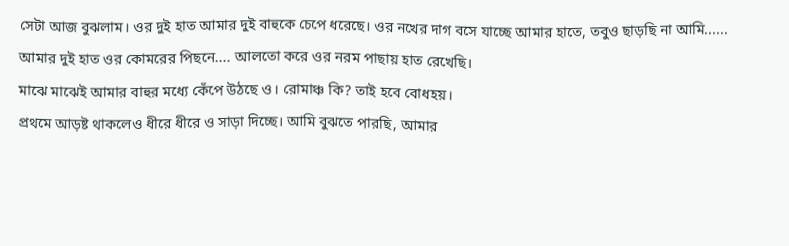সেটা আজ বুঝলাম। ওর দুই হাত আমার দুই বাহুকে চেপে ধরেছে। ওর নখের দাগ বসে যাচ্ছে আমার হাতে, তবুও ছাড়ছি না আমি...... আমার দুই হাত ওর কোমরের পিছনে.... আলতো করে ওর নরম পাছায় হাত রেখেছি।
মাঝে মাঝেই আমার বাহুর মধ্যে কেঁপে উঠছে ও। রোমাঞ্চ কি? তাই হবে বোধহয়।
প্রথমে আড়ষ্ট থাকলেও ধীরে ধীরে ও সাড়া দিচ্ছে। আমি বুঝতে পারছি, আমার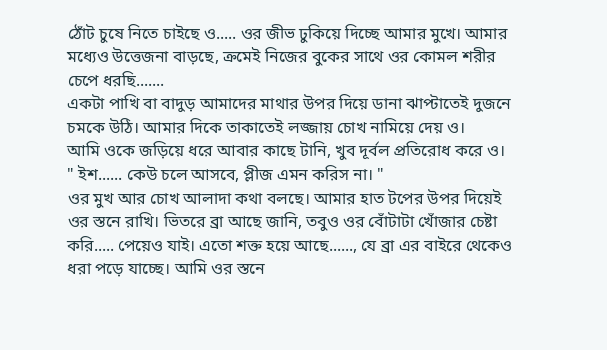ঠোঁট চুষে নিতে চাইছে ও..... ওর জীভ ঢুকিয়ে দিচ্ছে আমার মুখে। আমার মধ্যেও উত্তেজনা বাড়ছে, ক্রমেই নিজের বুকের সাথে ওর কোমল শরীর চেপে ধরছি.......
একটা পাখি বা বাদুড় আমাদের মাথার উপর দিয়ে ডানা ঝাপ্টাতেই দুজনে চমকে উঠি। আমার দিকে তাকাতেই লজ্জায় চোখ নামিয়ে দেয় ও।
আমি ওকে জড়িয়ে ধরে আবার কাছে টানি, খুব দূর্বল প্রতিরোধ করে ও।
" ইশ...... কেউ চলে আসবে, প্লীজ এমন করিস না। "
ওর মুখ আর চোখ আলাদা কথা বলছে। আমার হাত টপের উপর দিয়েই ওর স্তনে রাখি। ভিতরে ব্রা আছে জানি, তবুও ওর বোঁটাটা খোঁজার চেষ্টা করি..... পেয়েও যাই। এতো শক্ত হয়ে আছে......, যে ব্রা এর বাইরে থেকেও ধরা পড়ে যাচ্ছে। আমি ওর স্তনে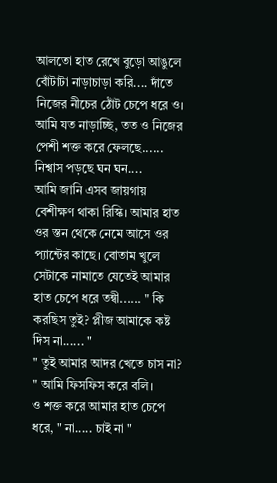আলতো হাত রেখে বুড়ো আঙুলে বোঁটাটা নাড়াচাড়া করি.... দাঁতে নিজের নীচের ঠোঁট চেপে ধরে ও। আমি যত নাড়াচ্ছি, তত ও নিজের পেশী শক্ত করে ফেলছে...... নিশ্বাস পড়ছে ঘন ঘন....
আমি জানি এসব জায়গায় বেশীক্ষণ থাকা রিস্কি। আমার হাত ওর স্তন থেকে নেমে আসে ওর প্যান্টের কাছে। বোতাম খুলে সেটাকে নামাতে যেতেই আমার হাত চেপে ধরে তন্বী...... " কি করছিস তুই? প্লীজ আমাকে কষ্ট দিস না...... "
" তুই আমার আদর খেতে চাস না? " আমি ফিসফিস করে বলি।
ও শক্ত করে আমার হাত চেপে ধরে, " না..... চাই না "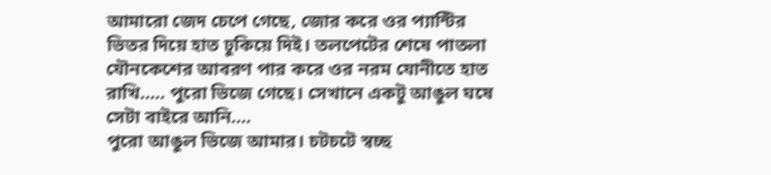আমারো জেদ চেপে গেছে, জোর করে ওর প্যান্টির ভিতর দিয়ে হাত ঢুকিয়ে দিই। তলপেটের শেষে পাতলা যৌনকেশের আবরণ পার করে ওর নরম যোনীতে হাত রাখি..... পুরো ভিজে গেছে। সেখানে একটু আঙুল ঘষে সেটা বাইরে আনি....
পুরো আঙুল ভিজে আমার। চটচটে স্বচ্ছ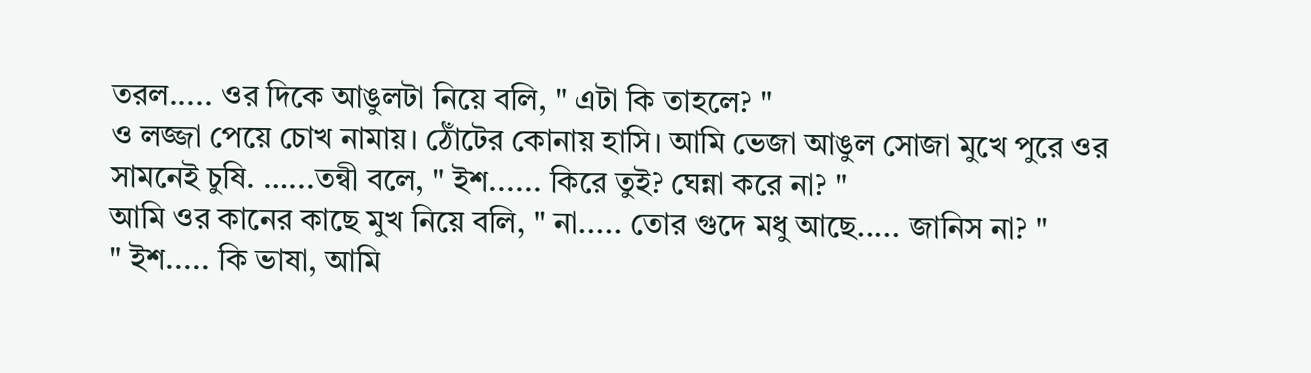তরল..... ওর দিকে আঙুলটা নিয়ে বলি, " এটা কি তাহলে? "
ও লজ্জা পেয়ে চোখ নামায়। ঠোঁটের কোনায় হাসি। আমি ভেজা আঙুল সোজা মুখে পুরে ওর সামনেই চুষি. …...তন্বী বলে, " ইশ...... কিরে তুই? ঘেন্না করে না? "
আমি ওর কানের কাছে মুখ নিয়ে বলি, " না..... তোর গুদে মধু আছে..... জানিস না? "
" ইশ..... কি ভাষা, আমি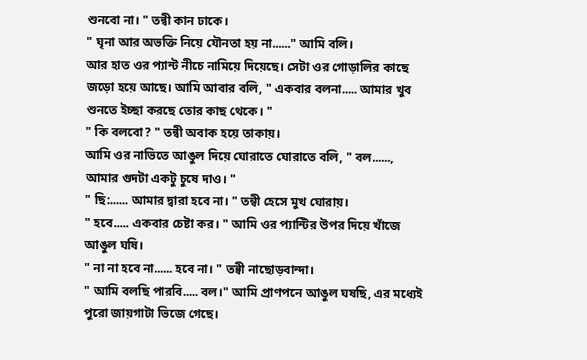শুনবো না। " তন্বী কান ঢাকে।
" ঘৃনা আর অভক্তি নিয়ে যৌনতা হয় না......" আমি বলি।
আর হাত ওর প্যান্ট নীচে নামিয়ে দিয়েছে। সেটা ওর গোড়ালির কাছে জড়ো হয়ে আছে। আমি আবার বলি, " একবার বলনা..... আমার খুব শুনতে ইচ্ছা করছে তোর কাছ থেকে। "
" কি বলবো? " তন্বী অবাক হয়ে তাকায়।
আমি ওর নাভিতে আঙুল দিয়ে ঘোরাতে ঘোরাতে বলি, " বল......, আমার গুদটা একটু চুষে দাও। "
" ছি:...... আমার দ্বারা হবে না। " তন্বী হেসে মুখ ঘোরায়।
" হবে..... একবার চেষ্টা কর। " আমি ওর প্যান্টির উপর দিয়ে খাঁজে আঙুল ঘষি।
" না না হবে না...... হবে না। " তন্বী নাছোড়বান্দা।
" আমি বলছি পারবি..... বল।" আমি প্রাণপনে আঙুল ঘষছি, এর মধ্যেই পুরো জায়গাটা ভিজে গেছে।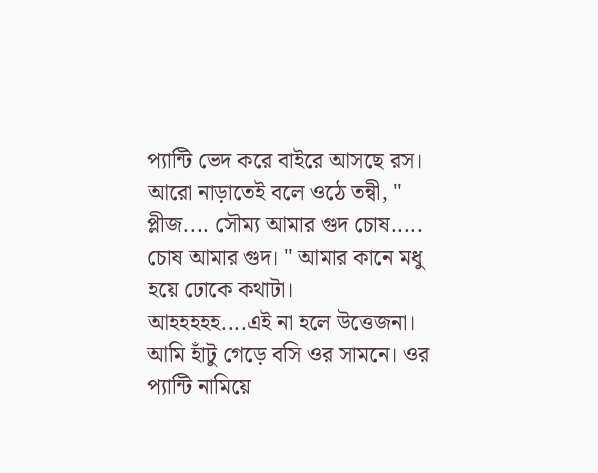প্যান্টি ভেদ করে বাইরে আসছে রস।
আরো নাড়াতেই বলে ওঠে তন্বী, " প্লীজ.... সৌম্য আমার গুদ চোষ..... চোষ আমার গুদ। " আমার কানে মধু হয়ে ঢোকে কথাটা।
আহহহহহ....এই না হলে উত্তেজনা। আমি হাঁটু গেড়ে বসি ওর সামনে। ওর প্যান্টি নামিয়ে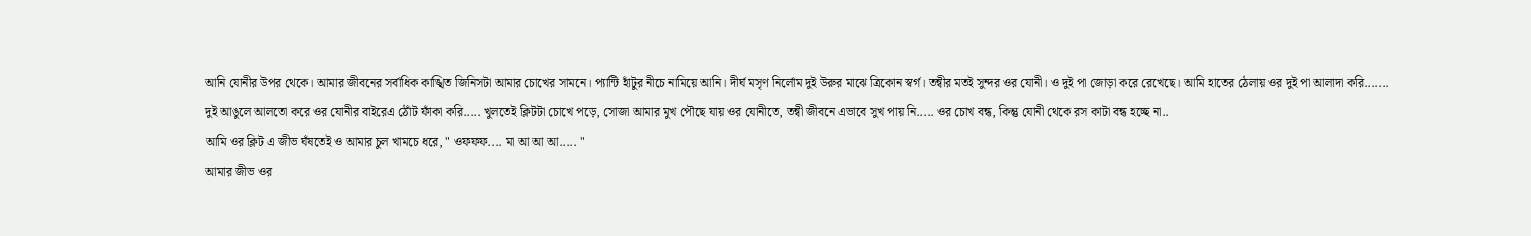আনি যোনীর উপর থেকে। আমার জীবনের সর্বাধিক কাঙ্খিত জিনিসটা আমার চোখের সামনে। প্যান্টি হাঁটুর নীচে নামিয়ে আনি। দীর্ঘ মসৃণ নির্লোম দুই উরুর মাঝে ত্রিকোন স্বর্গ। তন্বীর মতই সুন্দর ওর যোনী। ও দুই পা জোড়া করে রেখেছে। আমি হাতের ঠেলায় ওর দুই পা আলাদা করি.......
দুই আঙুলে আলতো করে ওর যোনীর বাইরেএ ঠোঁট ফাঁকা করি..... খুলতেই ক্লিটটা চোখে পড়ে, সোজা আমার মুখ পৌছে যায় ওর যোনীতে, তন্বী জীবনে এভাবে সুখ পায় নি..... ওর চোখ বন্ধ, কিন্তু যোনী থেকে রস কাটা বন্ধ হচ্ছে না..
আমি ওর ক্লিট এ জীভ ঘঁষতেই ও আমার চুল খামচে ধরে, " ওফফফ.... মা আ আ আ..... "
আমার জীভ ওর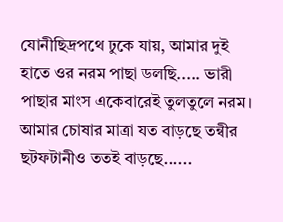যোনীছিদ্রপথে ঢুকে যায়, আমার দুই হাতে ওর নরম পাছা ডলছি..... ভারী পাছার মাংস একেবারেই তুলতুলে নরম।
আমার চোষার মাত্রা যত বাড়ছে তন্বীর ছটফটানীও ততই বাড়ছে......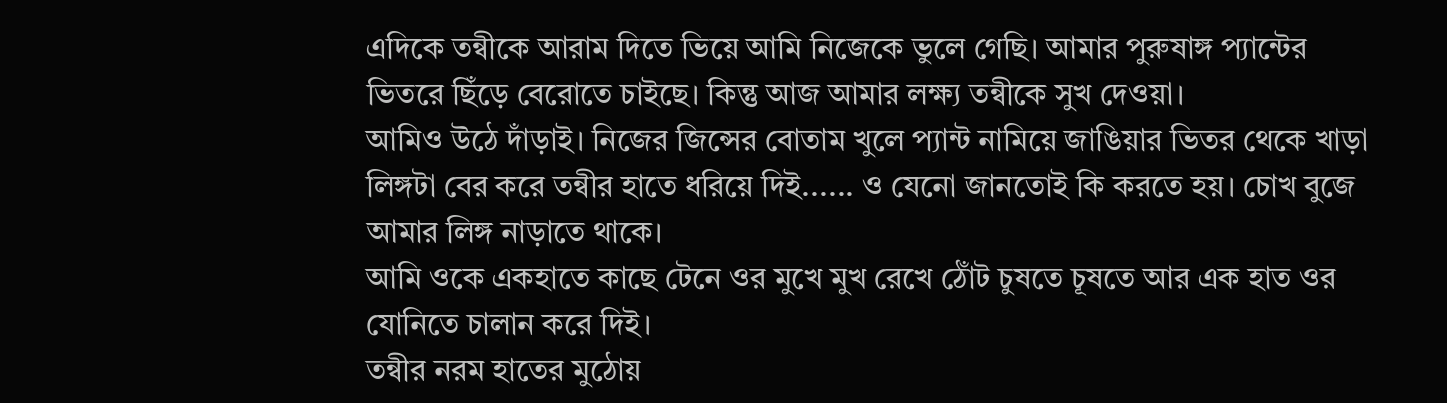এদিকে তন্বীকে আরাম দিতে ভিয়ে আমি নিজেকে ভুলে গেছি। আমার পুরুষাঙ্গ প্যান্টের ভিতরে ছিঁড়ে বেরোতে চাইছে। কিন্তু আজ আমার লক্ষ্য তন্বীকে সুখ দেওয়া।
আমিও উঠে দাঁড়াই। নিজের জিন্সের বোতাম খুলে প্যান্ট নামিয়ে জাঙিয়ার ভিতর থেকে খাড়া লিঙ্গটা বের করে তন্বীর হাতে ধরিয়ে দিই...... ও যেনো জানতোই কি করতে হয়। চোখ বুজে আমার লিঙ্গ নাড়াতে থাকে।
আমি ওকে একহাতে কাছে টেনে ওর মুখে মুখ রেখে ঠোঁট চুষতে চূষতে আর এক হাত ওর যোনিতে চালান করে দিই।
তন্বীর নরম হাতের মুঠোয়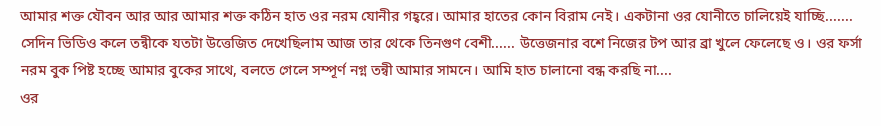আমার শক্ত যৌবন আর আর আমার শক্ত কঠিন হাত ওর নরম যোনীর গহ্বরে। আমার হাতের কোন বিরাম নেই। একটানা ওর যোনীতে চালিয়েই যাচ্ছি.......
সেদিন ভিডিও কলে তন্বীকে যতটা উত্তেজিত দেখেছিলাম আজ তার থেকে তিনগুণ বেশী...... উত্তেজনার বশে নিজের টপ আর ব্রা খুলে ফেলেছে ও। ওর ফর্সা নরম বুক পিষ্ট হচ্ছে আমার বুকের সাথে, বলতে গেলে সম্পূর্ণ নগ্ন তন্বী আমার সামনে। আমি হাত চালানো বন্ধ করছি না....
ওর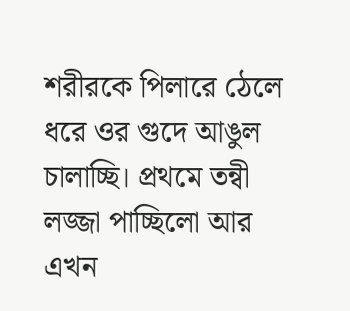শরীরকে পিলারে ঠেলে ধরে ওর গুদে আঙুল চালাচ্ছি। প্রথমে তন্বী লজ্জা পাচ্ছিলো আর এখন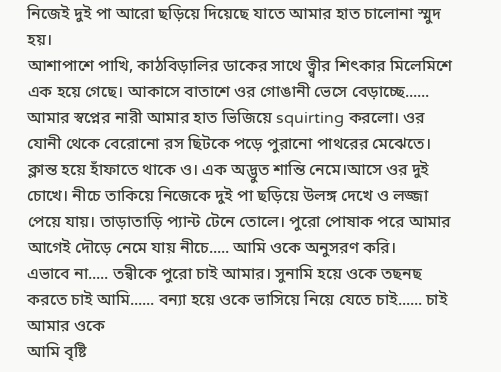নিজেই দুই পা আরো ছড়িয়ে দিয়েছে যাতে আমার হাত চালোনা স্মুদ হয়।
আশাপাশে পাখি, কাঠবিড়ালির ডাকের সাথে ত্ন্বীর শিৎকার মিলেমিশে এক হয়ে গেছে। আকাসে বাতাশে ওর গোঙানী ভেসে বেড়াচ্ছে...... আমার স্বপ্নের নারী আমার হাত ভিজিয়ে squirting করলো। ওর যোনী থেকে বেরোনো রস ছিটকে পড়ে পুরানো পাথরের মেঝেতে।
ক্লান্ত হয়ে হাঁফাতে থাকে ও। এক অদ্ভুত শান্তি নেমে।আসে ওর দুই চোখে। নীচে তাকিয়ে নিজেকে দুই পা ছড়িয়ে উলঙ্গ দেখে ও লজ্জা পেয়ে যায়। তাড়াতাড়ি প্যান্ট টেনে তোলে। পুরো পোষাক পরে আমার আগেই দৌড়ে নেমে যায় নীচে..... আমি ওকে অনুসরণ করি।
এভাবে না..... তন্বীকে পুরো চাই আমার। সুনামি হয়ে ওকে তছনছ করতে চাই আমি...... বন্যা হয়ে ওকে ভাসিয়ে নিয়ে যেতে চাই...... চাই আমার ওকে
আমি বৃষ্টি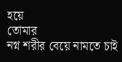হয়ে
তোমার
নগ্ন শরীর বেয়ে নামতে চাই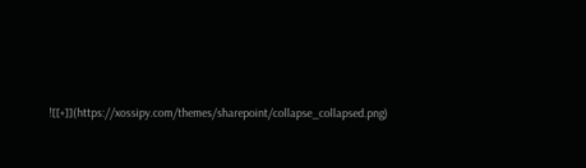![[+]](https://xossipy.com/themes/sharepoint/collapse_collapsed.png)